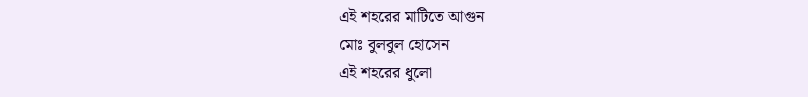এই শহরের মাটিতে আগুন
মোঃ বুলবুল হোসেন
এই শহরের ধুলো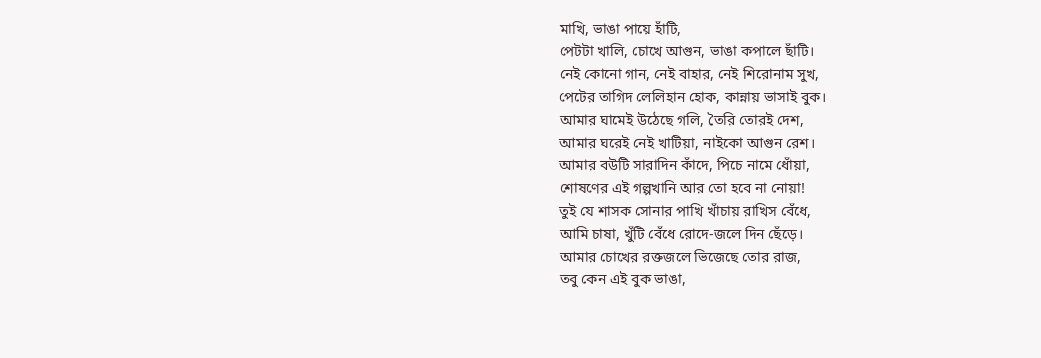মাখি, ভাঙা পায়ে হাঁটি,
পেটটা খালি, চোখে আগুন, ভাঙা কপালে ছাঁটি।
নেই কোনো গান, নেই বাহার, নেই শিরোনাম সুখ,
পেটের তাগিদ লেলিহান হোক, কান্নায় ভাসাই বুক।
আমার ঘামেই উঠেছে গলি, তৈরি তোরই দেশ,
আমার ঘরেই নেই খাটিয়া, নাইকো আগুন রেশ।
আমার বউটি সারাদিন কাঁদে, পিচে নামে ধোঁয়া,
শোষণের এই গল্পখানি আর তো হবে না নোয়া!
তুই যে শাসক সোনার পাখি খাঁচায় রাখিস বেঁধে,
আমি চাষা, খুঁটি বেঁধে রোদে-জলে দিন ছেঁড়ে।
আমার চোখের রক্তজলে ভিজেছে তোর রাজ,
তবু কেন এই বুক ভাঙা,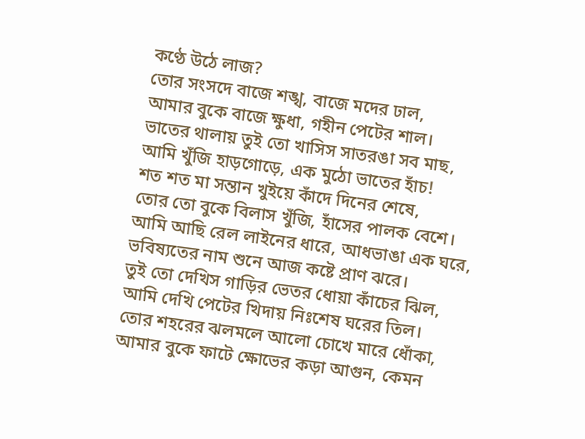কণ্ঠে উঠে লাজ?
তোর সংসদে বাজে শঙ্খ, বাজে মদের ঢাল,
আমার বুকে বাজে ক্ষুধা, গহীন পেটের শাল।
ভাতের থালায় তুই তো খাসিস সাতরঙা সব মাছ,
আমি খুঁজি হাড়গোড়ে, এক মুঠো ভাতের হাঁচ!
শত শত মা সন্তান খুইয়ে কাঁদে দিনের শেষে,
তোর তো বুকে বিলাস খুঁজি, হাঁসের পালক বেশে।
আমি আছি রেল লাইনের ধারে, আধভাঙা এক ঘরে,
ভবিষ্যতের নাম শুনে আজ কষ্টে প্রাণ ঝরে।
তুই তো দেখিস গাড়ির ভেতর ধোয়া কাঁচের ঝিল,
আমি দেখি পেটের খিদায় নিঃশেষ ঘরের তিল।
তোর শহরের ঝলমলে আলো চোখে মারে ধোঁকা,
আমার বুকে ফাটে ক্ষোভের কড়া আগুন, কেমন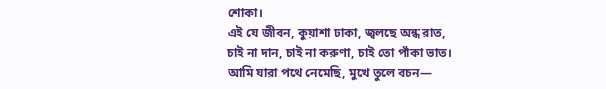শোকা।
এই যে জীবন, কুয়াশা ঢাকা, জ্বলছে অন্ধ রাত,
চাই না দান, চাই না করুণা, চাই তো পাঁকা ভাত।
আমি যারা পথে নেমেছি, মুখে তুলে বচন—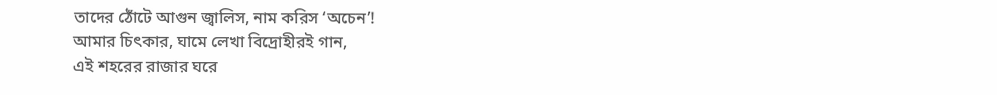তাদের ঠোঁটে আগুন জ্বালিস, নাম করিস ‘অচেন’!
আমার চিৎকার, ঘামে লেখা বিদ্রোহীরই গান,
এই শহরের রাজার ঘরে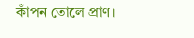কাঁপন তোলে প্রাণ।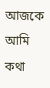আজকে আমি কথা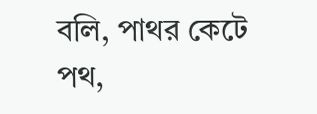বলি, পাথর কেটে পথ,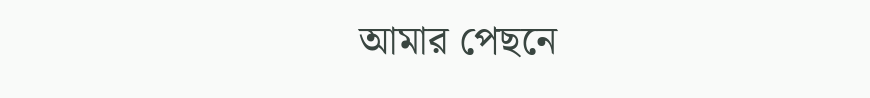আমার পেছনে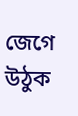জেগে উঠুক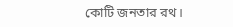কোটি জনতার রথ।